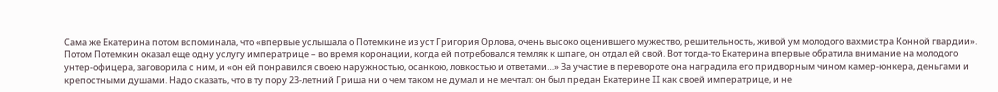Сама же Екатерина потом вспоминала, что «впервые услышала о Потемкине из уст Григория Орлова, очень высоко оценившего мужество, решительность, живой ум молодого вахмистра Конной гвардии». Потом Потемкин оказал еще одну услугу императрице – во время коронации, когда ей потребовался темляк к шпаге, он отдал ей свой. Вот тогда-то Екатерина впервые обратила внимание на молодого унтер-офицера, заговорила с ним, и «он ей понравился своею наружностью, осанкою, ловкостью и ответами…» За участие в перевороте она наградила его придворным чином камер-юнкера, деньгами и крепостными душами. Надо сказать, что в ту пору 23-летний Гриша ни о чем таком не думал и не мечтал: он был предан Екатерине II как своей императрице, и не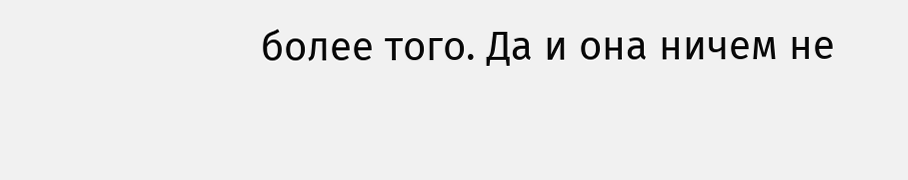более того. Да и она ничем не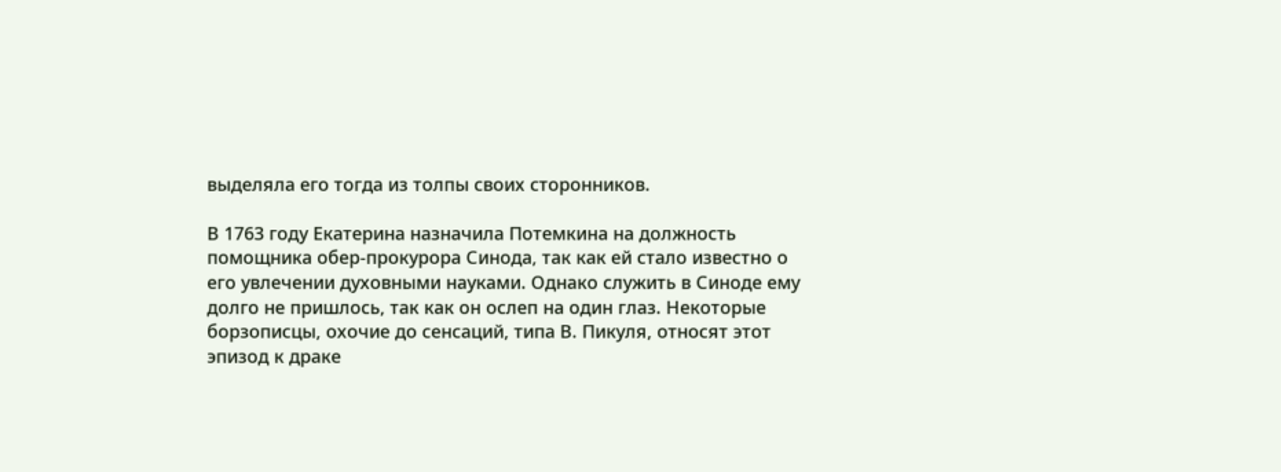выделяла его тогда из толпы своих сторонников.

В 1763 году Екатерина назначила Потемкина на должность помощника обер-прокурора Синода, так как ей стало известно о его увлечении духовными науками. Однако служить в Синоде ему долго не пришлось, так как он ослеп на один глаз. Некоторые борзописцы, охочие до сенсаций, типа В. Пикуля, относят этот эпизод к драке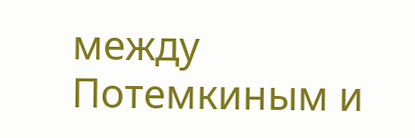между Потемкиным и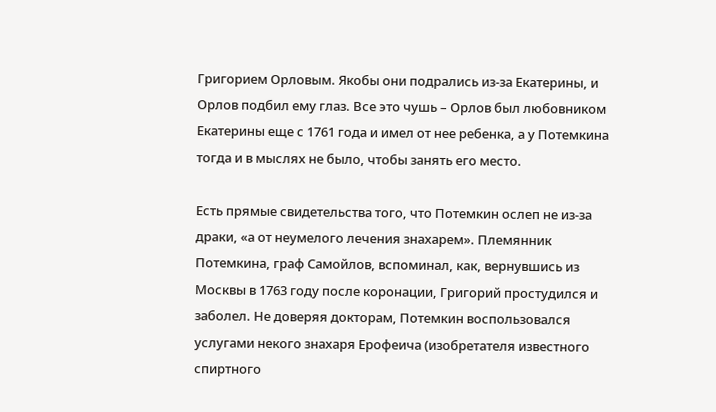Григорием Орловым. Якобы они подрались из-за Екатерины, и Орлов подбил ему глаз. Все это чушь – Орлов был любовником Екатерины еще с 1761 года и имел от нее ребенка, а у Потемкина тогда и в мыслях не было, чтобы занять его место.

Есть прямые свидетельства того, что Потемкин ослеп не из-за драки, «а от неумелого лечения знахарем». Племянник Потемкина, граф Самойлов, вспоминал, как, вернувшись из Москвы в 1763 году после коронации, Григорий простудился и заболел. Не доверяя докторам, Потемкин воспользовался услугами некого знахаря Ерофеича (изобретателя известного спиртного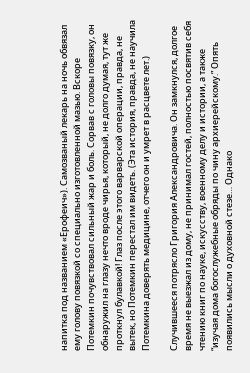напитка под названием «Ерофеич»). Самозваный лекарь на ночь обвязал ему голову повязкой со специально изготовленной мазью. Вскоре Потемкин почувствовал сильный жар и боль. Сорвав с головы повязку, он обнаружил на глазу нечто вроде чирья, который, не долго думая, тут же проткнул булавкой! Глаз после этого варварской операции, правда, не вытек, но Потемкин перестал им видеть. (Эта история, правда, не научила Потемкина доверять медицине, отчего он и умрет в расцвете лет.)

Случившееся потрясло Григория Александровича. Он замкнулся, долгое время не выезжал из дому, не принимал гостей, полностью посвятив себя чтению книг по науке, искусству, военному делу и истории, а также “изучая дома богослужебные обряды по чину архиерейскому.” Опять появились мысли о духовной стезе… Однако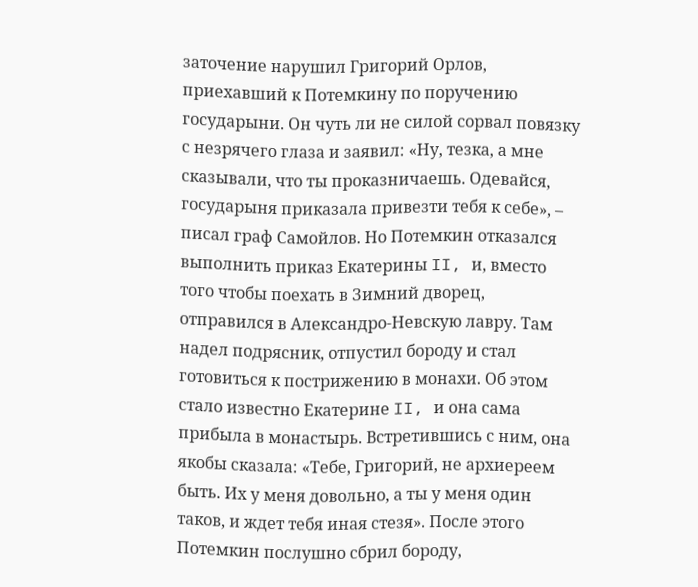заточение нарушил Григорий Орлов, приехавший к Потемкину по поручению государыни. Он чуть ли не силой сорвал повязку с незрячего глаза и заявил: «Ну, тезка, а мне сказывали, что ты проказничаешь. Одевайся, государыня приказала привезти тебя к себе», – писал граф Самойлов. Но Потемкин отказался выполнить приказ Екатерины II, и, вместо того чтобы поехать в Зимний дворец, отправился в Александро-Невскую лавру. Там надел подрясник, отпустил бороду и стал готовиться к пострижению в монахи. Об этом стало известно Екатерине II, и она сама прибыла в монастырь. Встретившись с ним, она якобы сказала: «Тебе, Григорий, не архиереем быть. Их у меня довольно, а ты у меня один таков, и ждет тебя иная стезя». После этого Потемкин послушно сбрил бороду,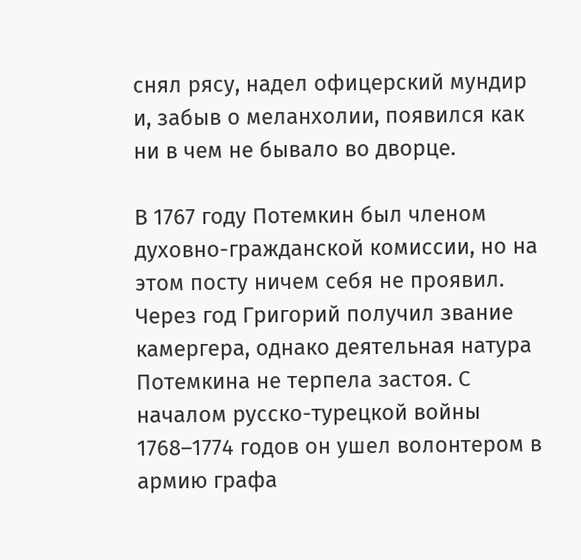снял рясу, надел офицерский мундир и, забыв о меланхолии, появился как ни в чем не бывало во дворце.

В 1767 году Потемкин был членом духовно-гражданской комиссии, но на этом посту ничем себя не проявил. Через год Григорий получил звание камергера, однако деятельная натура Потемкина не терпела застоя. С началом русско-турецкой войны 1768–1774 годов он ушел волонтером в армию графа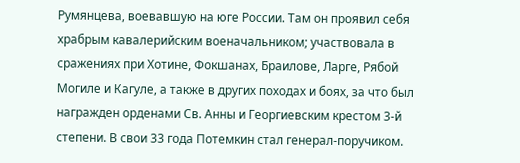Румянцева, воевавшую на юге России. Там он проявил себя храбрым кавалерийским военачальником; участвовала в сражениях при Хотине, Фокшанах, Браилове, Ларге, Рябой Могиле и Кагуле, а также в других походах и боях, за что был награжден орденами Св. Анны и Георгиевским крестом 3-й степени. В свои 33 года Потемкин стал генерал-поручиком.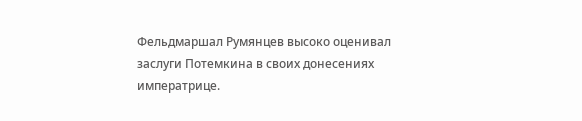Фельдмаршал Румянцев высоко оценивал заслуги Потемкина в своих донесениях императрице.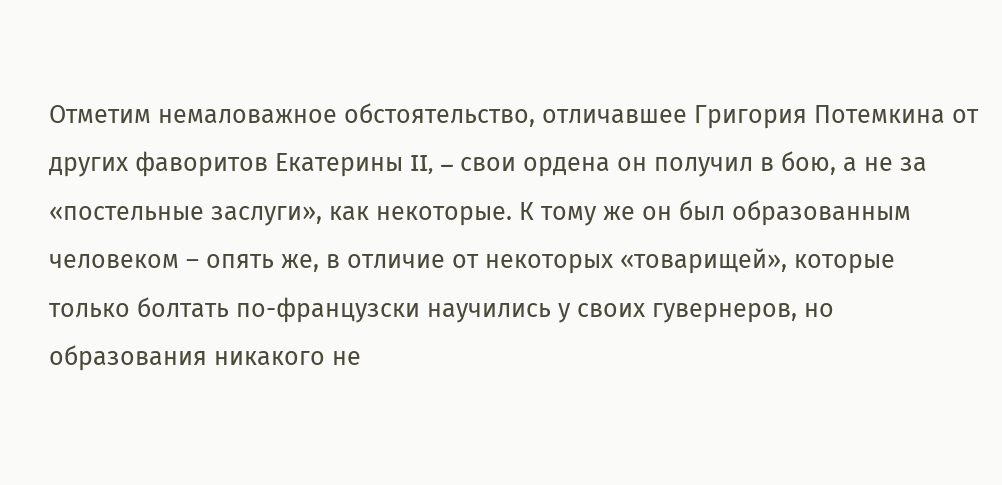Отметим немаловажное обстоятельство, отличавшее Григория Потемкина от других фаворитов Екатерины II, – свои ордена он получил в бою, а не за «постельные заслуги», как некоторые. К тому же он был образованным человеком – опять же, в отличие от некоторых «товарищей», которые только болтать по-французски научились у своих гувернеров, но образования никакого не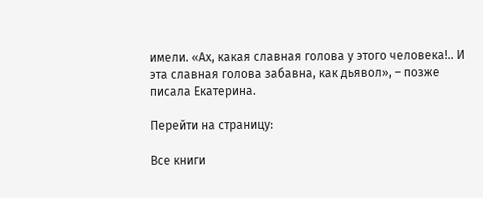имели. «Ах, какая славная голова у этого человека!.. И эта славная голова забавна, как дьявол», – позже писала Екатерина.

Перейти на страницу:

Все книги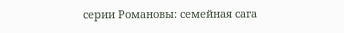серии Романовы: семейная сага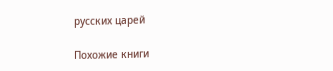русских царей

Похожие книги